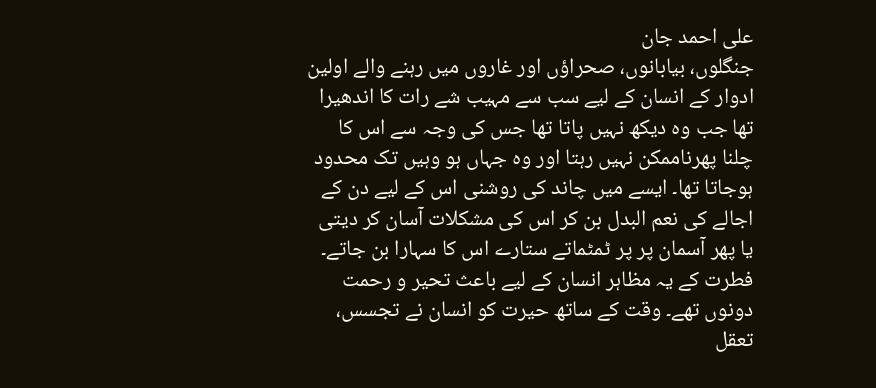علی احمد جان
جنگلوں، بیابانوں، صحراؤں اور غاروں میں رہنے والے اولین ادوار کے انسان کے لیے سب سے مہیب شے رات کا اندھیرا تھا جب وہ دیکھ نہیں پاتا تھا جس کی وجہ سے اس کا چلنا پھرناممکن نہیں رہتا اور وہ جہاں ہو وہیں تک محدود ہوجاتا تھا۔ ایسے میں چاند کی روشنی اس کے لیے دن کے اجالے کی نعم البدل بن کر اس کی مشکلات آسان کر دیتی یا پھر آسمان پر پر ٹمٹماتے ستارے اس کا سہارا بن جاتے۔ فطرت کے یہ مظاہر انسان کے لیے باعث تحیر و رحمت دونوں تھے۔ وقت کے ساتھ حیرت کو انسان نے تجسس، تعقل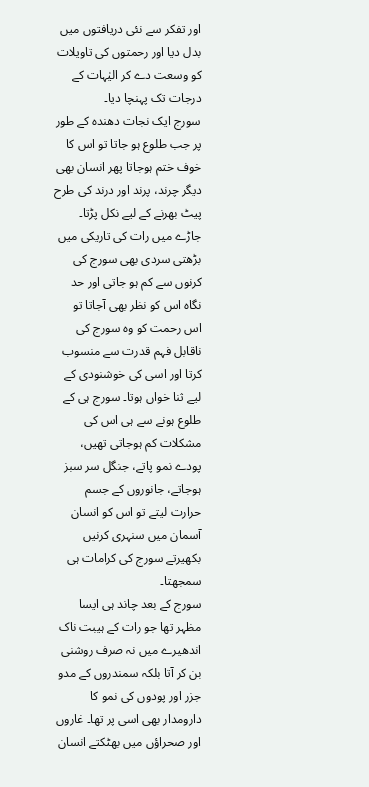اور تفکر سے نئی دریافتوں میں بدل دیا اور رحمتوں کی تاویلات کو وسعت دے کر الیٰہات کے درجات تک پہنچا دیا۔
سورج ایک نجات دھندہ کے طور پر جب طلوع ہو جاتا تو اس کا خوف ختم ہوجاتا پھر انسان بھی دیگر چرند، پرند اور درند کی طرح پیٹ بھرنے کے لیے نکل پڑتا۔ جاڑے میں رات کی تاریکی میں بڑھتی سردی بھی سورج کی کرنوں سے کم ہو جاتی اور حد نگاہ اس کو نظر بھی آجاتا تو اس رحمت کو وہ سورج کی ناقابل فہم قدرت سے منسوب کرتا اور اسی کی خوشنودی کے لیے ثنا خواں ہوتا۔ سورج ہی کے طلوع ہونے سے ہی اس کی مشکلات کم ہوجاتی تھیں، پودے نمو پاتے، جنگل سر سبز ہوجاتے، جانوروں کے جسم حرارت لیتے تو اس کو انسان آسمان میں سنہری کرنیں بکھیرتے سورج کی کرامات ہی سمجھتا۔
سورج کے بعد چاند ہی ایسا مظہر تھا جو رات کے ہیبت ناک اندھیرے میں نہ صرف روشنی بن کر آتا بلکہ سمندروں کے مدو جزر اور پودوں کی نمو کا دارومدار بھی اسی پر تھا۔ غاروں اور صحراؤں میں بھٹکتے انسان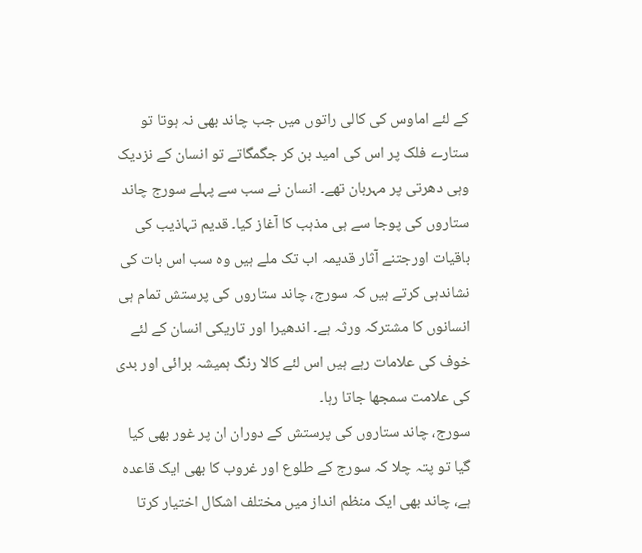کے لئے اماوس کی کالی راتوں میں جب چاند بھی نہ ہوتا تو ستارے فلک پر اس کی امید بن کر جگمگاتے تو انسان کے نزدیک وہی دھرتی پر مہربان تھے۔ انسان نے سب سے پہلے سورج چاند ستاروں کی پوجا سے ہی مذہب کا آغاز کیا۔ قدیم تہاذیب کی باقیات اورجتنے آثار قدیمہ اب تک ملے ہیں وہ سب اس بات کی نشاندہی کرتے ہیں کہ سورج، چاند ستاروں کی پرستش تمام ہی انسانوں کا مشترکہ ورثہ ہے۔ اندھیرا اور تاریکی انسان کے لئے خوف کی علامات رہے ہیں اس لئے کالا رنگ ہمیشہ برائی اور بدی کی علامت سمجھا جاتا رہا۔
سورج، چاند ستاروں کی پرستش کے دوران ان پر غور بھی کیا گیا تو پتہ چلا کہ سورج کے طلوع اور غروب کا بھی ایک قاعدہ ہے، چاند بھی ایک منظم انداز میں مختلف اشکال اختیار کرتا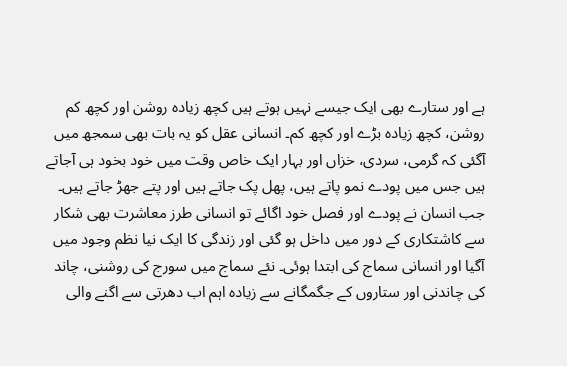ہے اور ستارے بھی ایک جیسے نہیں ہوتے ہیں کچھ زیادہ روشن اور کچھ کم روشن، کچھ زیادہ بڑے اور کچھ کم۔ انسانی عقل کو یہ بات بھی سمجھ میں آگئی کہ گرمی، سردی، خزاں اور بہار ایک خاص وقت میں خود بخود ہی آجاتے ہیں جس میں پودے نمو پاتے ہیں، پھل پک جاتے ہیں اور پتے جھڑ جاتے ہیں۔
جب انسان نے پودے اور فصل خود اگائے تو انسانی طرز معاشرت بھی شکار سے کاشتکاری کے دور میں داخل ہو گئی اور زندگی کا ایک نیا نظم وجود میں آگیا اور انسانی سماج کی ابتدا ہوئی۔ نئے سماج میں سورج کی روشنی، چاند کی چاندنی اور ستاروں کے جگمگانے سے زیادہ اہم اب دھرتی سے اگنے والی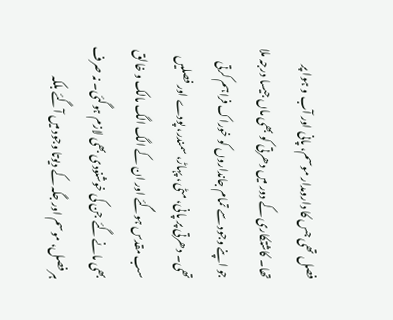فصل تھی جس کا دارومدار موسم، پانی اور آب و ہوا پر تھا۔ کاشتکاری کے دور میں دھرتی کو بھی ماں جیسا درجہ ملا جو اپنے وجود سے تمام جانداروں کو خوراک فراہم کرتی تھی۔ دھرتی پر پانی، مٹی، پہاڑ، سمندر، پودے اور فصلیں سب مقدس ہوگئے اور ان کے الگ الگ مالک و خالق بھی مانے گئے جن کی خوشنودی بھی لازم ہوگئی۔ نہ صرف ہر فصل، موسم اور جگہ کے دیوتا وجود میں آگئے بلکہ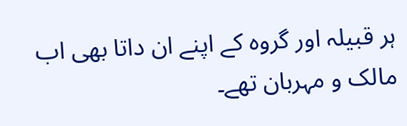ہر قبیلہ اور گروہ کے اپنے ان داتا بھی اب مالک و مہربان تھے۔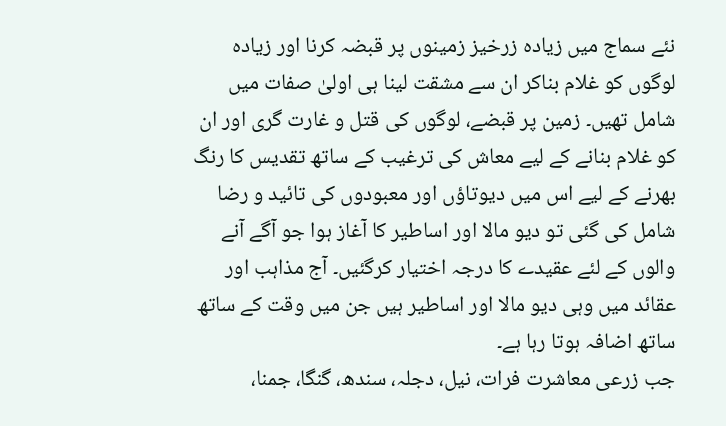نئے سماج میں زیادہ زرخیز زمینوں پر قبضہ کرنا اور زیادہ لوگوں کو غلام بناکر ان سے مشقت لینا ہی اولیٰ صفات میں شامل تھیں۔ زمین پر قبضے، لوگوں کی قتل و غارت گری اور ان کو غلام بنانے کے لیے معاش کی ترغیب کے ساتھ تقدیس کا رنگ بھرنے کے لیے اس میں دیوتاؤں اور معبودوں کی تائید و رضا شامل کی گئی تو دیو مالا اور اساطیر کا آغاز ہوا جو آگے آنے والوں کے لئے عقیدے کا درجہ اختیار کرگئیں۔ آج مذاہب اور عقائد میں وہی دیو مالا اور اساطیر ہیں جن میں وقت کے ساتھ ساتھ اضافہ ہوتا رہا ہے۔
جب زرعی معاشرت فرات، نیل، دجلہ، سندھ، گنگا، جمنا،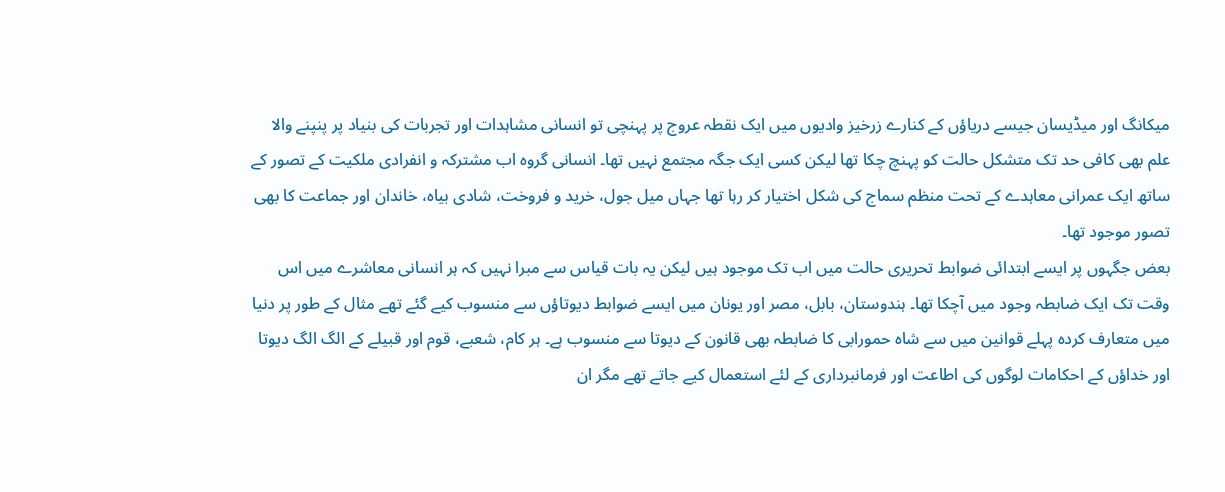میکانگ اور میڈیسان جیسے دریاؤں کے کنارے زرخیز وادیوں میں ایک نقطہ عروج پر پہنچی تو انسانی مشاہدات اور تجربات کی بنیاد پر پنپنے والا علم بھی کافی حد تک متشکل حالت کو پہنچ چکا تھا لیکن کسی ایک جگہ مجتمع نہیں تھا۔ انسانی گروہ اب مشترکہ و انفرادی ملکیت کے تصور کے ساتھ ایک عمرانی معاہدے کے تحت منظم سماج کی شکل اختیار کر رہا تھا جہاں میل جول، خرید و فروخت، شادی بیاہ، خاندان اور جماعت کا بھی تصور موجود تھا۔
بعض جگہوں پر ایسے ابتدائی ضوابط تحریری حالت میں اب تک موجود ہیں لیکن یہ بات قیاس سے مبرا نہیں کہ ہر انسانی معاشرے میں اس وقت تک ایک ضابطہ وجود میں آچکا تھا۔ ہندوستان، بابل، مصر اور یونان میں ایسے ضوابط دیوتاؤں سے منسوب کیے گئے تھے مثال کے طور پر دنیا میں متعارف کردہ پہلے قوانین میں سے شاہ حمورابی کا ضابطہ بھی قانون کے دیوتا سے منسوب ہے۔ ہر کام، شعبے، قوم اور قبیلے کے الگ الگ دیوتا اور خداؤں کے احکامات لوگوں کی اطاعت اور فرمانبرداری کے لئے استعمال کیے جاتے تھے مگر ان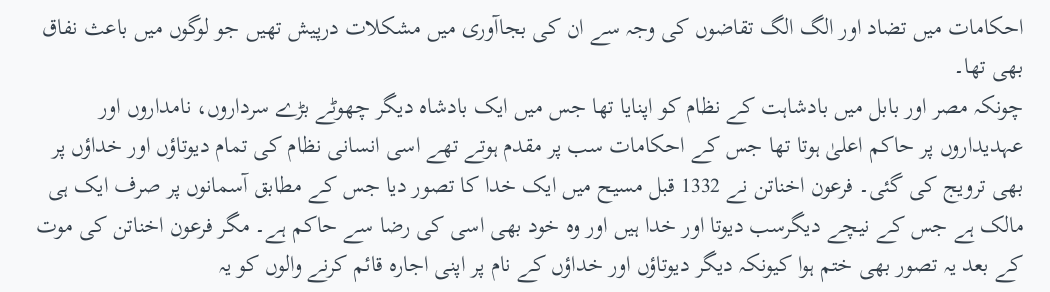احکامات میں تضاد اور الگ الگ تقاضوں کی وجہ سے ان کی بجاآوری میں مشکلات درپیش تھیں جو لوگوں میں باعث نفاق بھی تھا۔
چونکہ مصر اور بابل میں بادشاہت کے نظام کو اپنایا تھا جس میں ایک بادشاہ دیگر چھوٹے بڑے سرداروں، نامداروں اور عہدیداروں پر حاکم اعلیٰ ہوتا تھا جس کے احکامات سب پر مقدم ہوتے تھے اسی انسانی نظام کی تمام دیوتاؤں اور خداؤں پر بھی ترویج کی گئی۔ فرعون اخناتن نے 1332 قبل مسیح میں ایک خدا کا تصور دیا جس کے مطابق آسمانوں پر صرف ایک ہی مالک ہے جس کے نیچے دیگرسب دیوتا اور خدا ہیں اور وہ خود بھی اسی کی رضا سے حاکم ہے۔ مگر فرعون اخناتن کی موت کے بعد یہ تصور بھی ختم ہوا کیونکہ دیگر دیوتاؤں اور خداؤں کے نام پر اپنی اجارہ قائم کرنے والوں کو یہ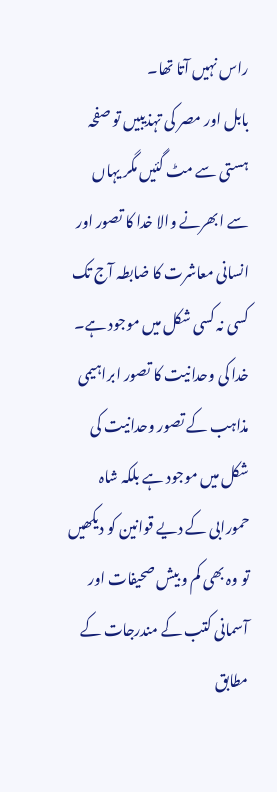راس نہیں آتا تھا۔
بابل اور مصر کی تہذیبیں تو صفحہ ہستی سے مٹ گئیں مگر یہاں سے ابھرنے والا خدا کا تصور اور انسانی معاشرت کا ضابطہ آج تک کسی نہ کسی شکل میں موجود ہے۔ خدا کی وحدانیت کا تصور ابراہیمی مذاہب کے تصور وحدانیت کی شکل میں موجود ہے بلکہ شاہ حمورابی کے دیے قوانین کو دیکھیں تو وہ بھی کم و بیش صحیفات اور آسمانی کتب کے مندرجات کے مطابق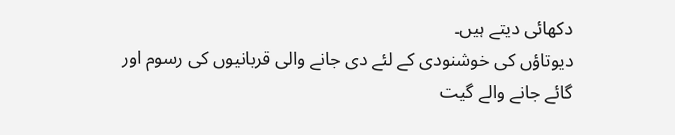دکھائی دیتے ہیں۔
دیوتاؤں کی خوشنودی کے لئے دی جانے والی قربانیوں کی رسوم اور گائے جانے والے گیت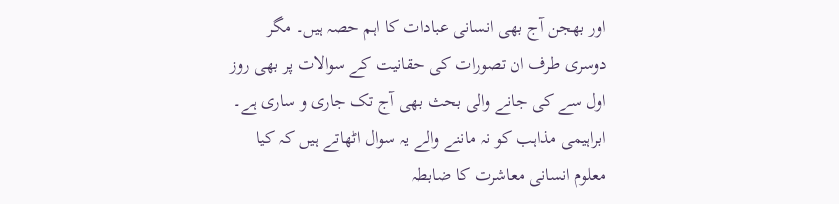اور بھجن آج بھی انسانی عبادات کا اہم حصہ ہیں۔ مگر دوسری طرف ان تصورات کی حقانیت کے سوالات پر بھی روز اول سے کی جانے والی بحث بھی آج تک جاری و ساری ہے۔ ابراہیمی مذاہب کو نہ ماننے والے یہ سوال اٹھاتے ہیں کہ کیا معلوم انسانی معاشرت کا ضابطہ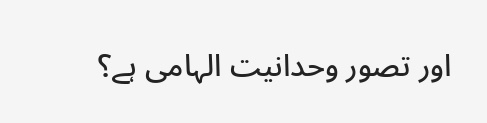اور تصور وحدانیت الہامی ہے؟